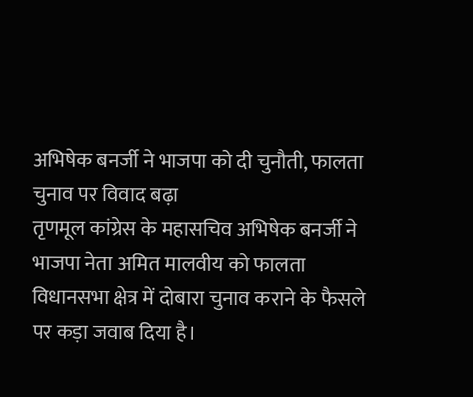अभिषेक बनर्जी ने भाजपा को दी चुनौती, फालता चुनाव पर विवाद बढ़ा
तृणमूल कांग्रेस के महासचिव अभिषेक बनर्जी ने भाजपा नेता अमित मालवीय को फालता विधानसभा क्षेत्र में दोबारा चुनाव कराने के फैसले पर कड़ा जवाब दिया है।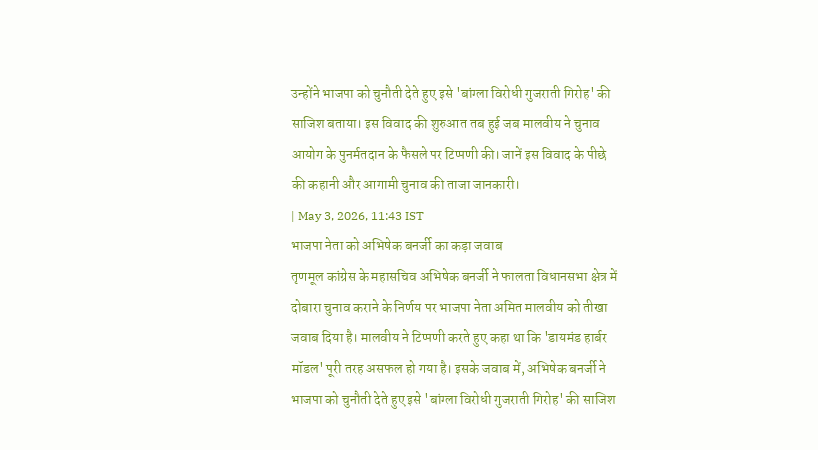उन्होंने भाजपा को चुनौती देते हुए इसे 'बांग्ला विरोधी गुजराती गिरोह' की साजिश बताया। इस विवाद की शुरुआत तब हुई जब मालवीय ने चुनाव आयोग के पुनर्मतदान के फैसले पर टिप्पणी की। जानें इस विवाद के पीछे की कहानी और आगामी चुनाव की ताजा जानकारी।
| May 3, 2026, 11:43 IST
भाजपा नेता को अभिषेक बनर्जी का कड़ा जवाब
तृणमूल कांग्रेस के महासचिव अभिषेक बनर्जी ने फालता विधानसभा क्षेत्र में दोबारा चुनाव कराने के निर्णय पर भाजपा नेता अमित मालवीय को तीखा जवाब दिया है। मालवीय ने टिप्पणी करते हुए कहा था कि 'डायमंड हार्बर मॉडल' पूरी तरह असफल हो गया है। इसके जवाब में, अभिषेक बनर्जी ने भाजपा को चुनौती देते हुए इसे 'बांग्ला विरोधी गुजराती गिरोह' की साजिश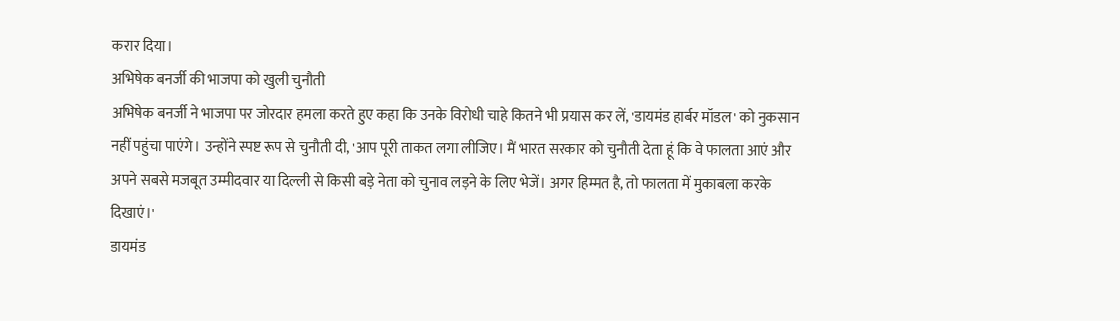करार दिया।
अभिषेक बनर्जी की भाजपा को खुली चुनौती
अभिषेक बनर्जी ने भाजपा पर जोरदार हमला करते हुए कहा कि उनके विरोधी चाहे कितने भी प्रयास कर लें, 'डायमंड हार्बर मॉडल' को नुकसान नहीं पहुंचा पाएंगे। उन्होंने स्पष्ट रूप से चुनौती दी, 'आप पूरी ताकत लगा लीजिए। मैं भारत सरकार को चुनौती देता हूं कि वे फालता आएं और अपने सबसे मजबूत उम्मीदवार या दिल्ली से किसी बड़े नेता को चुनाव लड़ने के लिए भेजें। अगर हिम्मत है, तो फालता में मुकाबला करके दिखाएं।'
डायमंड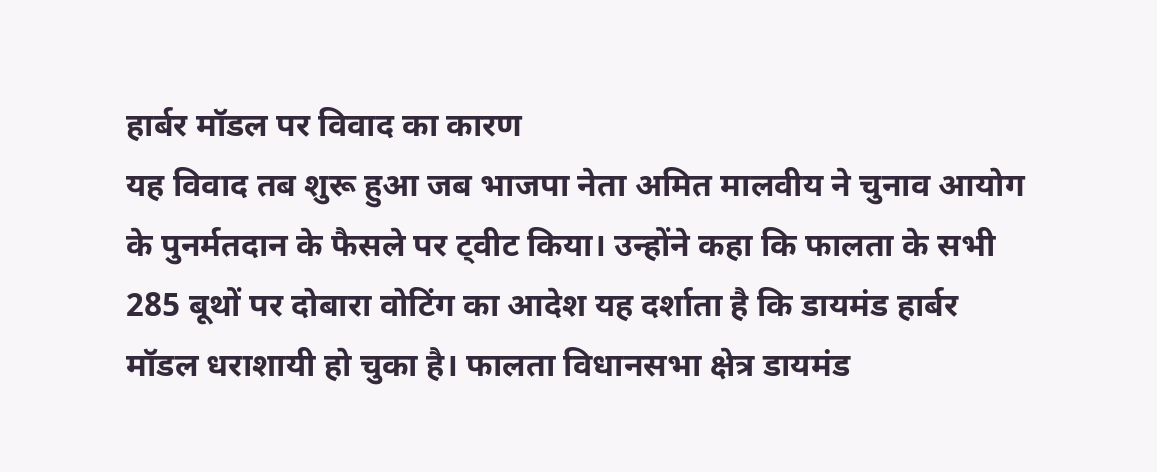हार्बर मॉडल पर विवाद का कारण
यह विवाद तब शुरू हुआ जब भाजपा नेता अमित मालवीय ने चुनाव आयोग के पुनर्मतदान के फैसले पर ट्वीट किया। उन्होंने कहा कि फालता के सभी 285 बूथों पर दोबारा वोटिंग का आदेश यह दर्शाता है कि डायमंड हार्बर मॉडल धराशायी हो चुका है। फालता विधानसभा क्षेत्र डायमंड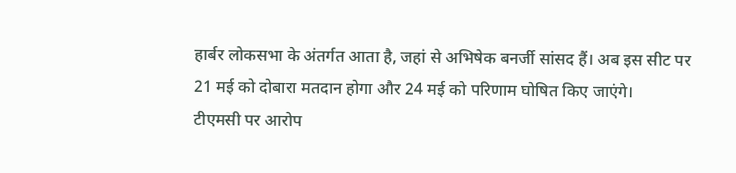हार्बर लोकसभा के अंतर्गत आता है, जहां से अभिषेक बनर्जी सांसद हैं। अब इस सीट पर 21 मई को दोबारा मतदान होगा और 24 मई को परिणाम घोषित किए जाएंगे।
टीएमसी पर आरोप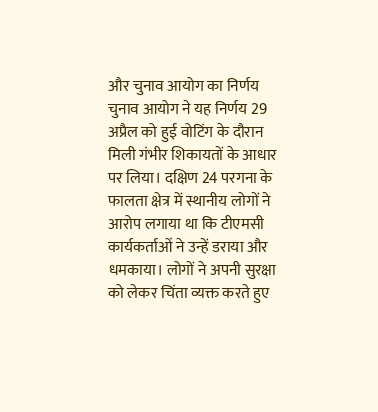और चुनाव आयोग का निर्णय
चुनाव आयोग ने यह निर्णय 29 अप्रैल को हुई वोटिंग के दौरान मिली गंभीर शिकायतों के आधार पर लिया। दक्षिण 24 परगना के फालता क्षेत्र में स्थानीय लोगों ने आरोप लगाया था कि टीएमसी कार्यकर्ताओं ने उन्हें डराया और धमकाया। लोगों ने अपनी सुरक्षा को लेकर चिंता व्यक्त करते हुए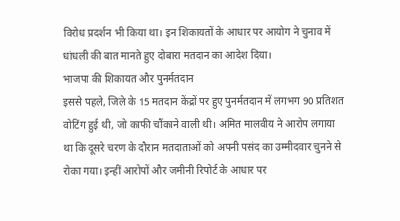विरोध प्रदर्शन भी किया था। इन शिकायतों के आधार पर आयोग ने चुनाव में धांधली की बात मानते हुए दोबारा मतदान का आदेश दिया।
भाजपा की शिकायत और पुनर्मतदान
इससे पहले, जिले के 15 मतदान केंद्रों पर हुए पुनर्मतदान में लगभग 90 प्रतिशत वोटिंग हुई थी, जो काफी चौंकाने वाली थी। अमित मालवीय ने आरोप लगाया था कि दूसरे चरण के दौरान मतदाताओं को अपनी पसंद का उम्मीदवार चुनने से रोका गया। इन्हीं आरोपों और जमीनी रिपोर्ट के आधार पर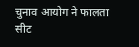चुनाव आयोग ने फालता सीट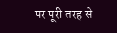पर पूरी तरह से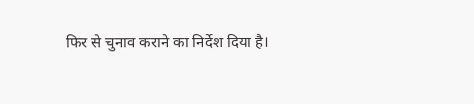फिर से चुनाव कराने का निर्देश दिया है।